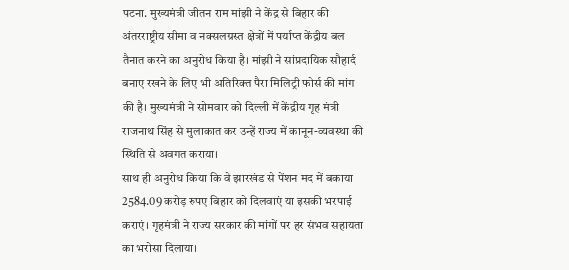पटना. मुख्यमंत्री जीतन राम मांझी ने केंद्र से बिहार की अंतरराष्ट्रीय सीमा व नक्सलग्रस्त क्षेत्रों में पर्याप्त केंद्रीय बल तैनात करने का अनुरोध किया है। मांझी ने सांप्रदायिक सौहार्द बनाए रखने के लिए भी अतिरिक्त पैरा मिलिट्री फोर्स की मांग की है। मुख्यमंत्री ने सोमवार को दिल्ली में केंद्रीय गृह मंत्री राजनाथ सिंह से मुलाकात कर उन्हें राज्य में कानून-व्यवस्था की स्थिति से अवगत कराया।
साथ ही अनुरोध किया कि वे झारखंड से पेंशन मद में बकाया 2584.09 करोड़ रुपए बिहार को दिलवाएं या इसकी भरपाई कराएं। गृहमंत्री ने राज्य सरकार की मांगों पर हर संभव सहायता का भरोसा दिलाया।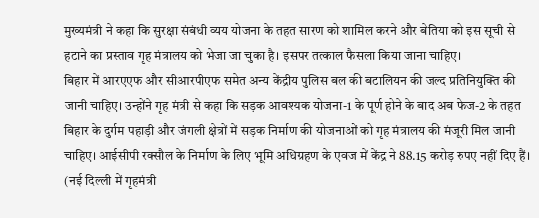मुख्यमंत्री ने कहा कि सुरक्षा संबंधी व्यय योजना के तहत सारण को शामिल करने और बेतिया को इस सूची से हटाने का प्रस्ताव गृह मंत्रालय को भेजा जा चुका है। इसपर तत्काल फैसला किया जाना चाहिए।
बिहार में आरएएफ और सीआरपीएफ समेत अन्य केंद्रीय पुलिस बल की बटालियन की जल्द प्रतिनियुक्ति की जानी चाहिए। उन्होंने गृह मंत्री से कहा कि सड़क आवश्यक योजना-1 के पूर्ण होने के बाद अब फेज-2 के तहत बिहार के दुर्गम पहाड़ी और जंगली क्षेत्रों में सड़क निर्माण की योजनाओं को गृह मंत्रालय की मंजूरी मिल जानी चाहिए। आईसीपी रक्सौल के निर्माण के लिए भूमि अधिग्रहण के एवज में केंद्र ने 88.15 करोड़ रुपए नहीं दिए हैं।
(नई दिल्ली में गृहमंत्री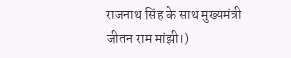राजनाथ सिंह के साथ मुख्यमंत्री जीतन राम मांझी।)